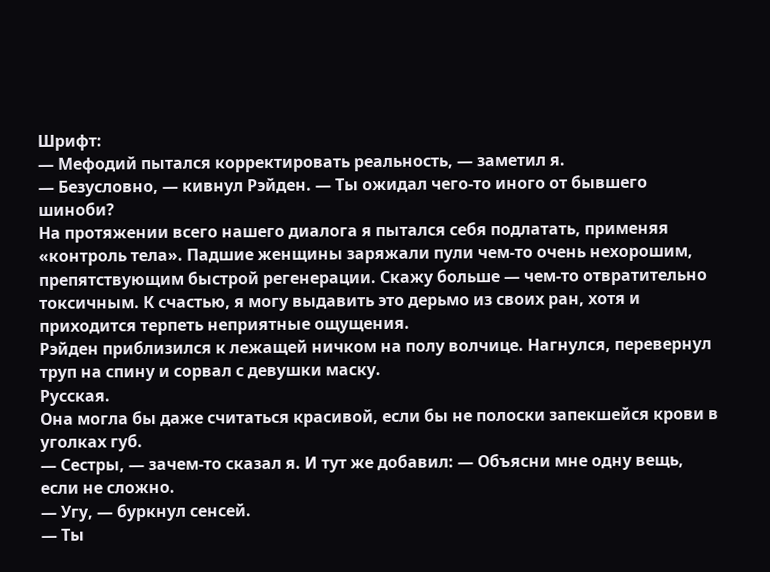Шрифт:
— Мефодий пытался корректировать реальность, — заметил я.
— Безусловно, — кивнул Рэйден. — Ты ожидал чего-то иного от бывшего шиноби?
На протяжении всего нашего диалога я пытался себя подлатать, применяя «контроль тела». Падшие женщины заряжали пули чем-то очень нехорошим, препятствующим быстрой регенерации. Скажу больше — чем-то отвратительно токсичным. К счастью, я могу выдавить это дерьмо из своих ран, хотя и приходится терпеть неприятные ощущения.
Рэйден приблизился к лежащей ничком на полу волчице. Нагнулся, перевернул труп на спину и сорвал с девушки маску.
Русская.
Она могла бы даже считаться красивой, если бы не полоски запекшейся крови в уголках губ.
— Сестры, — зачем-то сказал я. И тут же добавил: — Объясни мне одну вещь, если не сложно.
— Угу, — буркнул сенсей.
— Ты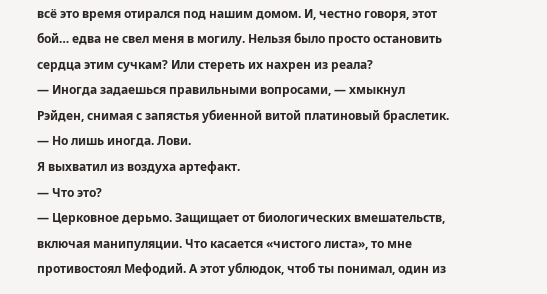всё это время отирался под нашим домом. И, честно говоря, этот бой… едва не свел меня в могилу. Нельзя было просто остановить сердца этим сучкам? Или стереть их нахрен из реала?
— Иногда задаешься правильными вопросами, — хмыкнул Рэйден, снимая с запястья убиенной витой платиновый браслетик. — Но лишь иногда. Лови.
Я выхватил из воздуха артефакт.
— Что это?
— Церковное дерьмо. Защищает от биологических вмешательств, включая манипуляции. Что касается «чистого листа», то мне противостоял Мефодий. А этот ублюдок, чтоб ты понимал, один из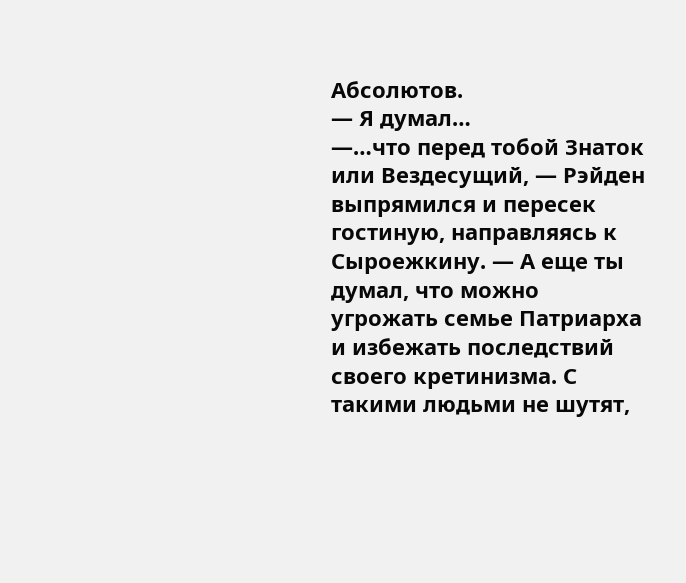Абсолютов.
— Я думал…
—…что перед тобой Знаток или Вездесущий, — Рэйден выпрямился и пересек гостиную, направляясь к Сыроежкину. — А еще ты думал, что можно угрожать семье Патриарха и избежать последствий своего кретинизма. С такими людьми не шутят,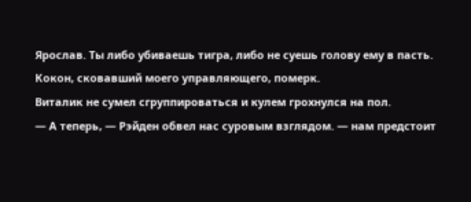Ярослав. Ты либо убиваешь тигра, либо не суешь голову ему в пасть.
Кокон, сковавший моего управляющего, померк.
Виталик не сумел сгруппироваться и кулем грохнулся на пол.
— А теперь, — Рэйден обвел нас суровым взглядом. — нам предстоит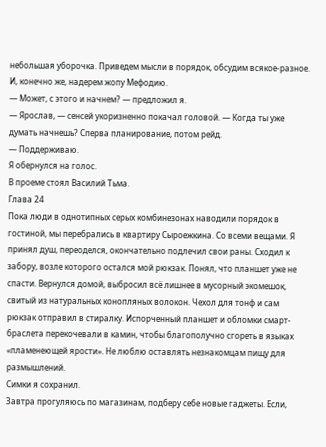небольшая уборочка. Приведем мысли в порядок, обсудим всякое-разное. И, конечно же, надерем жопу Мефодию.
— Может, с этого и начнем? — предложил я.
— Ярослав, — сенсей укоризненно покачал головой. — Когда ты уже думать начнешь? Сперва планирование, потом рейд.
— Поддерживаю.
Я обернулся на голос.
В проеме стоял Василий Тьма.
Глава 24
Пока люди в однотипных серых комбинезонах наводили порядок в гостиной, мы перебрались в квартиру Сыроежкина. Со всеми вещами. Я принял душ, переоделся, окончательно подлечил свои раны. Сходил к забору, возле которого остался мой рюкзак. Понял, что планшет уже не спасти. Вернулся домой, выбросил всё лишнее в мусорный экомешок, свитый из натуральных конопляных волокон. Чехол для тонф и сам рюкзак отправил в стиралку. Испорченный планшет и обломки смарт-браслета перекочевали в камин, чтобы благополучно сгореть в языках «пламенеющей ярости». Не люблю оставлять незнакомцам пищу для размышлений.
Симки я сохранил.
Завтра прогуляюсь по магазинам, подберу себе новые гаджеты. Если,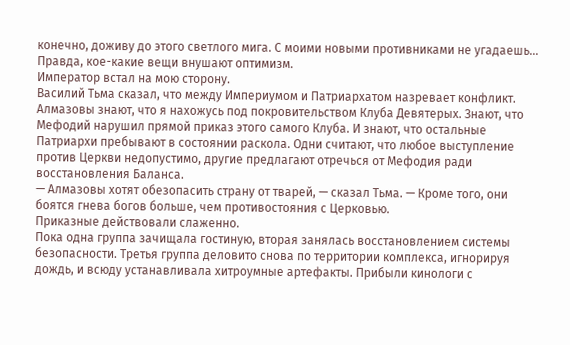конечно, доживу до этого светлого мига. С моими новыми противниками не угадаешь…
Правда, кое-какие вещи внушают оптимизм.
Император встал на мою сторону.
Василий Тьма сказал, что между Империумом и Патриархатом назревает конфликт. Алмазовы знают, что я нахожусь под покровительством Клуба Девятерых. Знают, что Мефодий нарушил прямой приказ этого самого Клуба. И знают, что остальные Патриархи пребывают в состоянии раскола. Одни считают, что любое выступление против Церкви недопустимо, другие предлагают отречься от Мефодия ради восстановления Баланса.
— Алмазовы хотят обезопасить страну от тварей, — сказал Тьма. — Кроме того, они боятся гнева богов больше, чем противостояния с Церковью.
Приказные действовали слаженно.
Пока одна группа зачищала гостиную, вторая занялась восстановлением системы безопасности. Третья группа деловито снова по территории комплекса, игнорируя дождь, и всюду устанавливала хитроумные артефакты. Прибыли кинологи с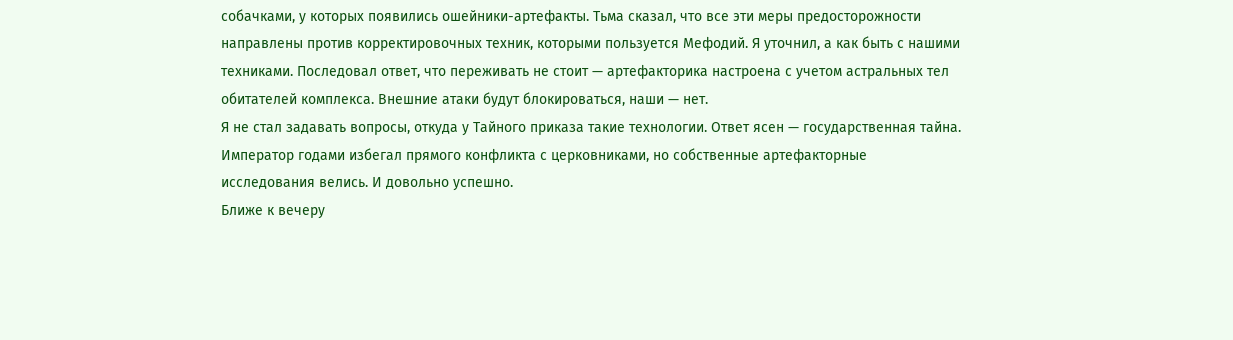собачками, у которых появились ошейники-артефакты. Тьма сказал, что все эти меры предосторожности направлены против корректировочных техник, которыми пользуется Мефодий. Я уточнил, а как быть с нашими техниками. Последовал ответ, что переживать не стоит — артефакторика настроена с учетом астральных тел обитателей комплекса. Внешние атаки будут блокироваться, наши — нет.
Я не стал задавать вопросы, откуда у Тайного приказа такие технологии. Ответ ясен — государственная тайна. Император годами избегал прямого конфликта с церковниками, но собственные артефакторные исследования велись. И довольно успешно.
Ближе к вечеру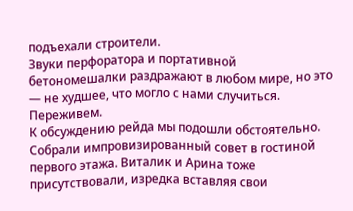подъехали строители.
Звуки перфоратора и портативной бетономешалки раздражают в любом мире, но это — не худшее, что могло с нами случиться.
Переживем.
К обсуждению рейда мы подошли обстоятельно. Собрали импровизированный совет в гостиной первого этажа. Виталик и Арина тоже присутствовали, изредка вставляя свои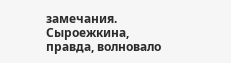замечания. Сыроежкина, правда, волновало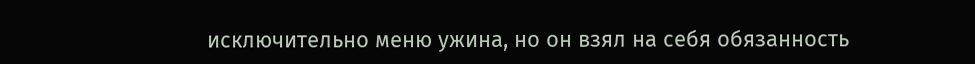исключительно меню ужина, но он взял на себя обязанность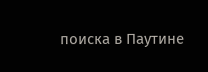поиска в Паутине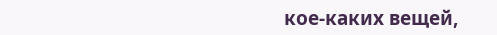кое-каких вещей,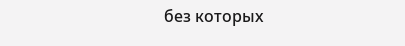без которых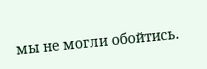мы не могли обойтись.